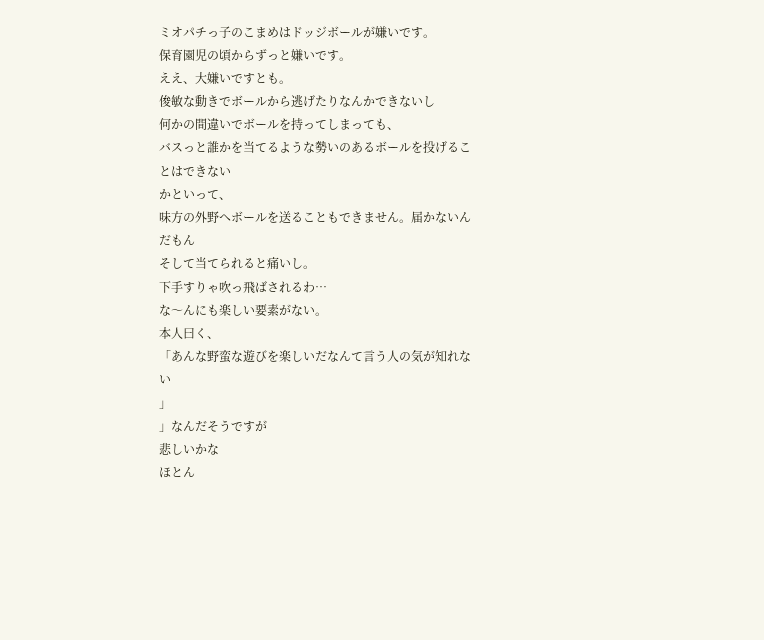ミオパチっ子のこまめはドッジボールが嫌いです。
保育園児の頃からずっと嫌いです。
ええ、大嫌いですとも。
俊敏な動きでボールから逃げたりなんかできないし
何かの間違いでボールを持ってしまっても、
バスっと誰かを当てるような勢いのあるボールを投げることはできない
かといって、
味方の外野へボールを送ることもできません。届かないんだもん
そして当てられると痛いし。
下手すりゃ吹っ飛ばされるわ…
な〜んにも楽しい要素がない。
本人曰く、
「あんな野蛮な遊びを楽しいだなんて言う人の気が知れない
」
」なんだそうですが
悲しいかな
ほとん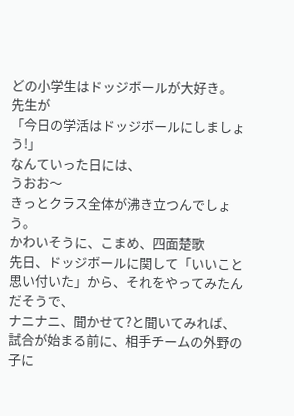どの小学生はドッジボールが大好き。
先生が
「今日の学活はドッジボールにしましょう!」
なんていった日には、
うおお〜
きっとクラス全体が沸き立つんでしょう。
かわいそうに、こまめ、四面楚歌
先日、ドッジボールに関して「いいこと思い付いた」から、それをやってみたんだそうで、
ナニナニ、聞かせて?と聞いてみれば、
試合が始まる前に、相手チームの外野の子に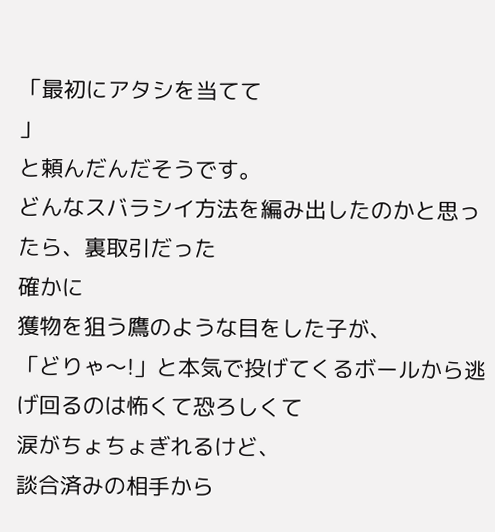「最初にアタシを当てて
」
と頼んだんだそうです。
どんなスバラシイ方法を編み出したのかと思ったら、裏取引だった
確かに
獲物を狙う鷹のような目をした子が、
「どりゃ〜!」と本気で投げてくるボールから逃げ回るのは怖くて恐ろしくて
涙がちょちょぎれるけど、
談合済みの相手から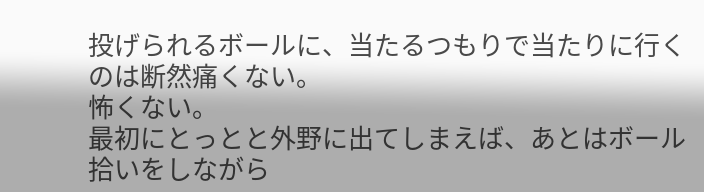投げられるボールに、当たるつもりで当たりに行くのは断然痛くない。
怖くない。
最初にとっとと外野に出てしまえば、あとはボール拾いをしながら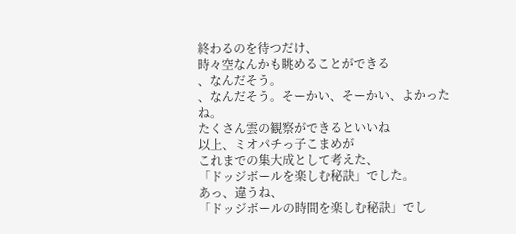終わるのを待つだけ、
時々空なんかも眺めることができる
、なんだそう。
、なんだそう。そーかい、そーかい、よかったね。
たくさん雲の観察ができるといいね
以上、ミオパチっ子こまめが
これまでの集大成として考えた、
「ドッジボールを楽しむ秘訣」でした。
あっ、違うね、
「ドッジボールの時間を楽しむ秘訣」でし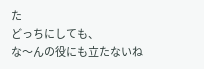た
どっちにしても、
な〜んの役にも立たないね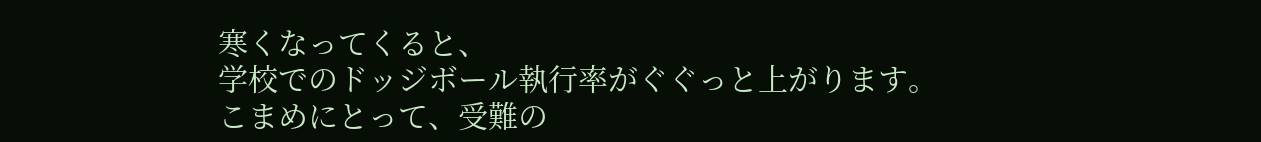寒くなってくると、
学校でのドッジボール執行率がぐぐっと上がります。
こまめにとって、受難の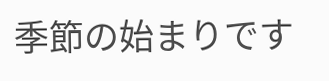季節の始まりです